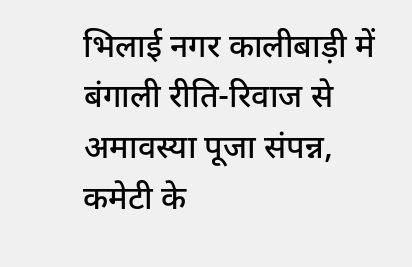भिलाई नगर कालीबाड़ी में बंगाली रीति-रिवाज से अमावस्या पूजा संपन्न, कमेटी के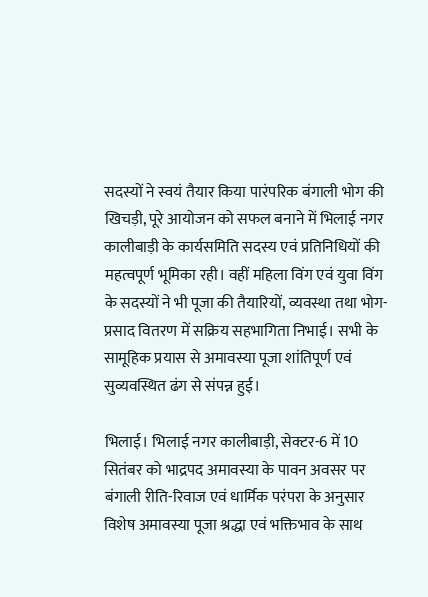सदस्यों ने स्वयं तैयार किया पारंपरिक बंगाली भोग की खिचड़ी, पूरे आयोजन को सफल बनाने में भिलाई नगर कालीबाड़ी के कार्यसमिति सदस्य एवं प्रतिनिधियों की महत्वपूर्ण भूमिका रही। वहीं महिला विंग एवं युवा विंग के सदस्यों ने भी पूजा की तैयारियों, व्यवस्था तथा भोग-प्रसाद वितरण में सक्रिय सहभागिता निभाई। सभी के सामूहिक प्रयास से अमावस्या पूजा शांतिपूर्ण एवं सुव्यवस्थित ढंग से संपन्न हुई।

भिलाई। भिलाई नगर कालीबाड़ी, सेक्टर-6 में 10 सितंबर को भाद्रपद अमावस्या के पावन अवसर पर बंगाली रीति-रिवाज एवं धार्मिक परंपरा के अनुसार विशेष अमावस्या पूजा श्रद्धा एवं भक्तिभाव के साथ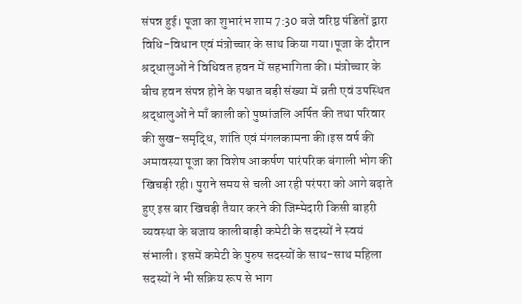संपन्न हुई। पूजा का शुभारंभ शाम 7:30 बजे वरिष्ठ पंडितों द्वारा विधि-विधान एवं मंत्रोच्चार के साथ किया गया।पूजा के दौरान श्रद्धालुओं ने विधिवत हवन में सहभागिता की। मंत्रोच्चार के बीच हवन संपन्न होने के पश्चात बड़ी संख्या में व्रती एवं उपस्थित श्रद्धालुओं ने माँ काली को पुष्पांजलि अर्पित की तथा परिवार की सुख-समृद्धि, शांति एवं मंगलकामना की।इस वर्ष की अमावस्या पूजा का विशेष आकर्षण पारंपरिक बंगाली भोग की खिचड़ी रही। पुराने समय से चली आ रही परंपरा को आगे बढ़ाते हुए इस बार खिचड़ी तैयार करने की जिम्मेदारी किसी बाहरी व्यवस्था के बजाय कालीबाड़ी कमेटी के सदस्यों ने स्वयं संभाली। इसमें कमेटी के पुरुष सदस्यों के साथ-साथ महिला सदस्यों ने भी सक्रिय रूप से भाग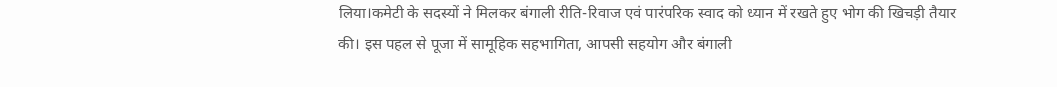लिया।कमेटी के सदस्यों ने मिलकर बंगाली रीति-रिवाज एवं पारंपरिक स्वाद को ध्यान में रखते हुए भोग की खिचड़ी तैयार की। इस पहल से पूजा में सामूहिक सहभागिता, आपसी सहयोग और बंगाली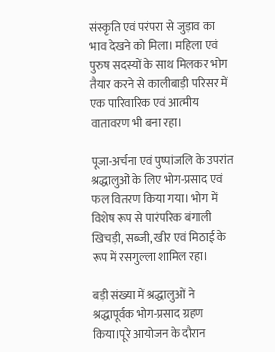संस्कृति एवं परंपरा से जुड़ाव का भाव देखने को मिला। महिला एवं पुरुष सदस्यों के साथ मिलकर भोग तैयार करने से कालीबाड़ी परिसर में एक पारिवारिक एवं आत्मीय वातावरण भी बना रहा।

पूजा-अर्चना एवं पुष्पांजलि के उपरांत श्रद्धालुओं के लिए भोग-प्रसाद एवं फल वितरण किया गया। भोग में विशेष रूप से पारंपरिक बंगाली खिचड़ी, सब्जी, खीर एवं मिठाई के रूप में रसगुल्ला शामिल रहा।

बड़ी संख्या में श्रद्धालुओं ने श्रद्धापूर्वक भोग-प्रसाद ग्रहण किया।पूरे आयोजन के दौरान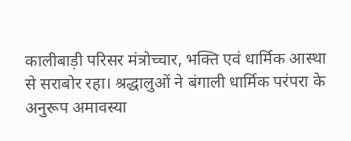कालीबाड़ी परिसर मंत्रोच्चार, भक्ति एवं धार्मिक आस्था से सराबोर रहा। श्रद्धालुओं ने बंगाली धार्मिक परंपरा के अनुरूप अमावस्या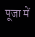पूजा में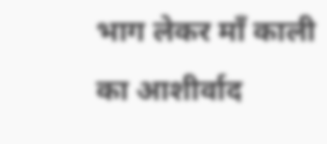भाग लेकर माँ काली का आशीर्वाद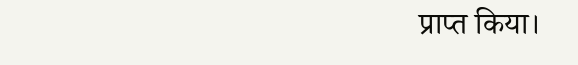प्राप्त किया।